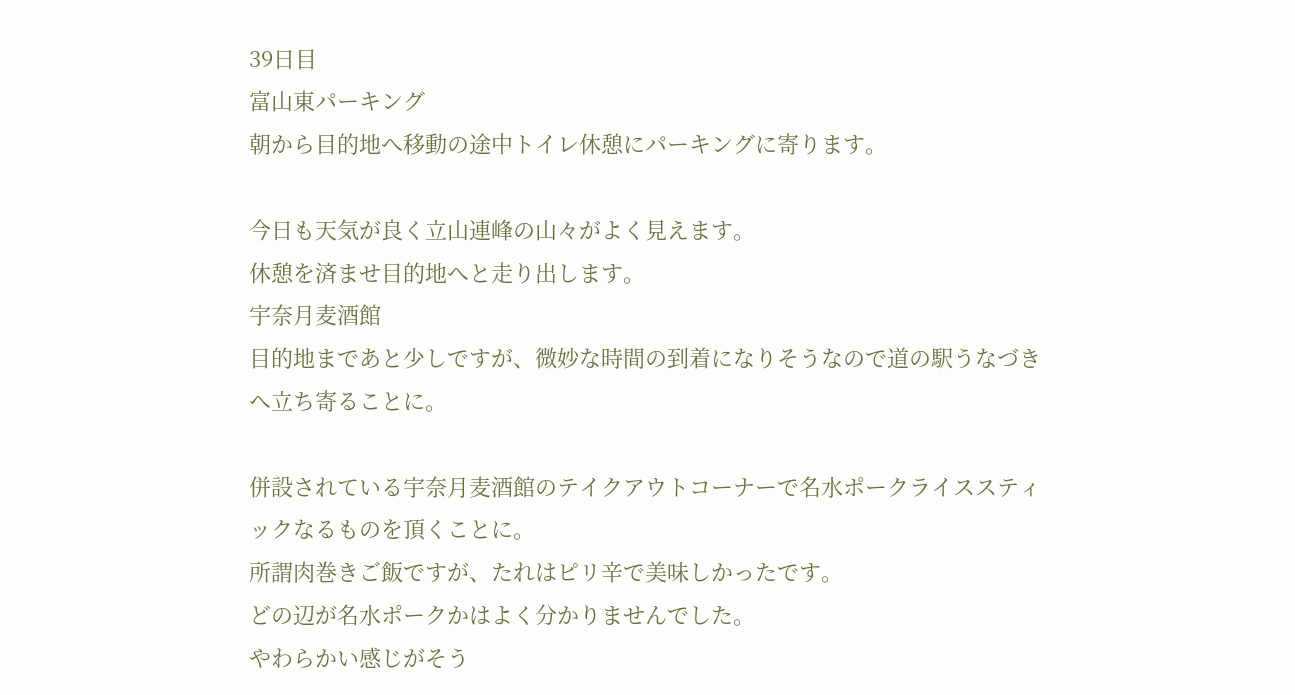39日目
富山東パーキング
朝から目的地へ移動の途中トイレ休憩にパーキングに寄ります。

今日も天気が良く立山連峰の山々がよく見えます。
休憩を済ませ目的地へと走り出します。
宇奈月麦酒館
目的地まであと少しですが、微妙な時間の到着になりそうなので道の駅うなづきへ立ち寄ることに。

併設されている宇奈月麦酒館のテイクアウトコーナーで名水ポークライススティックなるものを頂くことに。
所謂肉巻きご飯ですが、たれはピリ辛で美味しかったです。
どの辺が名水ポークかはよく分かりませんでした。
やわらかい感じがそう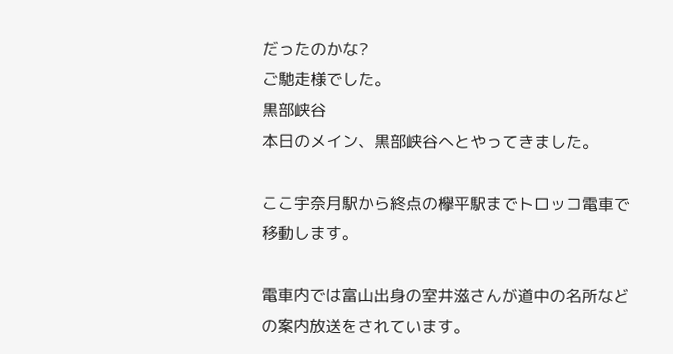だったのかな?
ご馳走様でした。
黒部峡谷
本日のメイン、黒部峡谷へとやってきました。

ここ宇奈月駅から終点の欅平駅までトロッコ電車で移動します。

電車内では富山出身の室井滋さんが道中の名所などの案内放送をされています。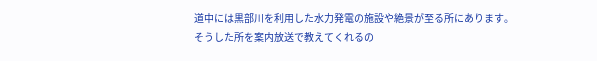道中には黒部川を利用した水力発電の施設や絶景が至る所にあります。
そうした所を案内放送で教えてくれるの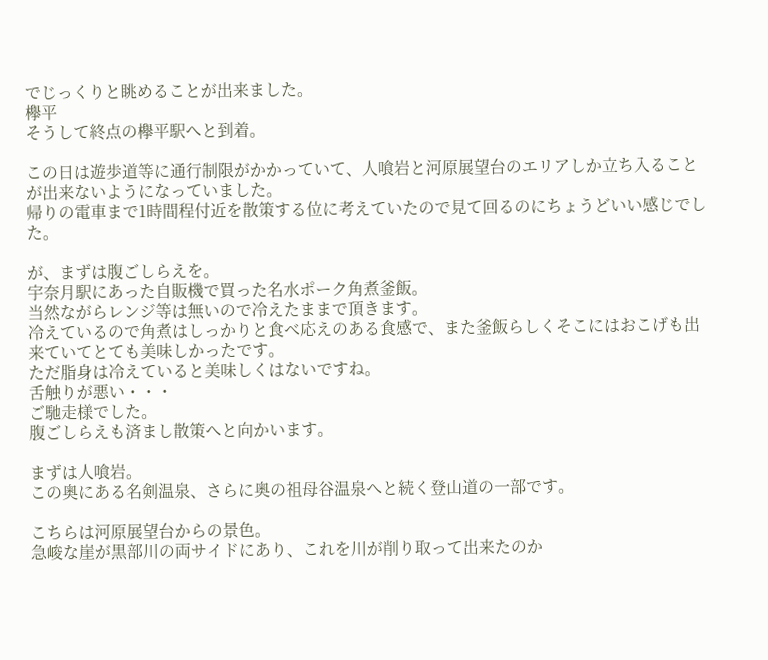でじっくりと眺めることが出来ました。
欅平
そうして終点の欅平駅へと到着。

この日は遊歩道等に通行制限がかかっていて、人喰岩と河原展望台のエリアしか立ち入ることが出来ないようになっていました。
帰りの電車まで1時間程付近を散策する位に考えていたので見て回るのにちょうどいい感じでした。

が、まずは腹ごしらえを。
宇奈月駅にあった自販機で買った名水ポーク角煮釜飯。
当然ながらレンジ等は無いので冷えたままで頂きます。
冷えているので角煮はしっかりと食べ応えのある食感で、また釜飯らしくそこにはおこげも出来ていてとても美味しかったです。
ただ脂身は冷えていると美味しくはないですね。
舌触りが悪い・・・
ご馳走様でした。
腹ごしらえも済まし散策へと向かいます。

まずは人喰岩。
この奥にある名剣温泉、さらに奥の祖母谷温泉へと続く登山道の一部です。

こちらは河原展望台からの景色。
急峻な崖が黒部川の両サイドにあり、これを川が削り取って出来たのか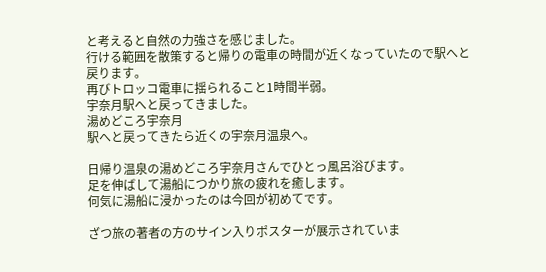と考えると自然の力強さを感じました。
行ける範囲を散策すると帰りの電車の時間が近くなっていたので駅へと戻ります。
再びトロッコ電車に揺られること1時間半弱。
宇奈月駅へと戻ってきました。
湯めどころ宇奈月
駅へと戻ってきたら近くの宇奈月温泉へ。

日帰り温泉の湯めどころ宇奈月さんでひとっ風呂浴びます。
足を伸ばして湯船につかり旅の疲れを癒します。
何気に湯船に浸かったのは今回が初めてです。

ざつ旅の著者の方のサイン入りポスターが展示されていま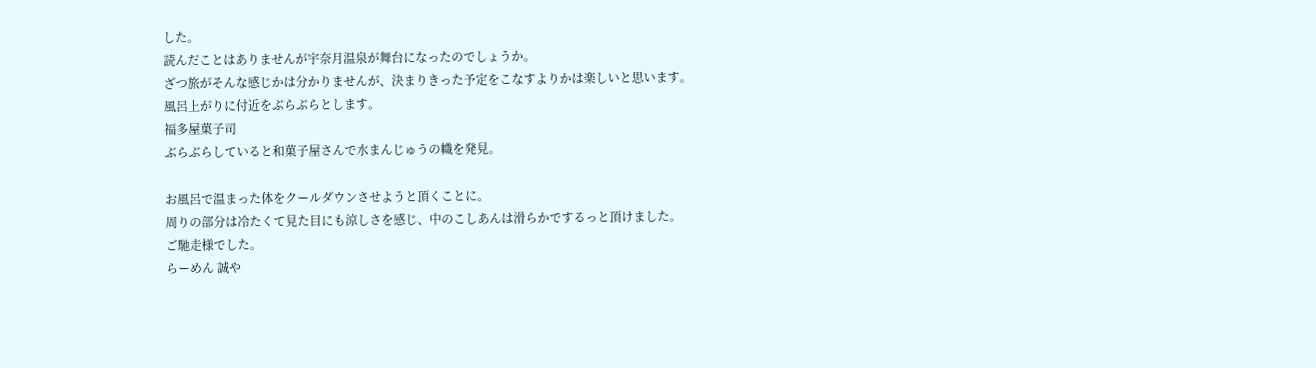した。
読んだことはありませんが宇奈月温泉が舞台になったのでしょうか。
ざつ旅がそんな感じかは分かりませんが、決まりきった予定をこなすよりかは楽しいと思います。
風呂上がりに付近をぶらぶらとします。
福多屋菓子司
ぶらぶらしていると和菓子屋さんで水まんじゅうの幟を発見。

お風呂で温まった体をクールダウンさせようと頂くことに。
周りの部分は冷たくて見た目にも涼しさを感じ、中のこしあんは滑らかでするっと頂けました。
ご馳走様でした。
らーめん 誠や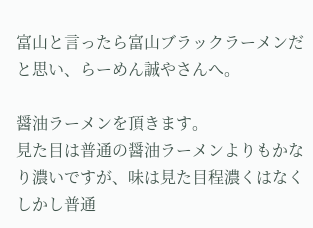富山と言ったら富山ブラックラーメンだと思い、らーめん誠やさんへ。

醤油ラーメンを頂きます。
見た目は普通の醤油ラーメンよりもかなり濃いですが、味は見た目程濃くはなくしかし普通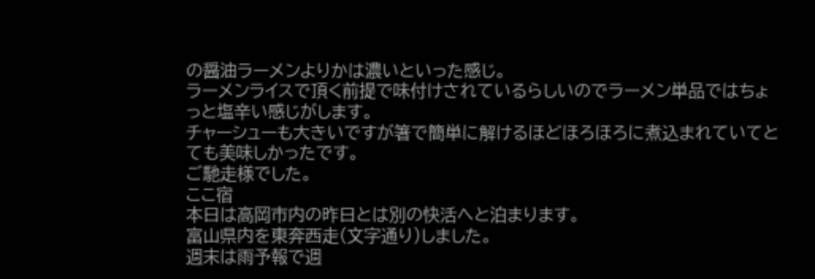の醤油ラーメンよりかは濃いといった感じ。
ラーメンライスで頂く前提で味付けされているらしいのでラーメン単品ではちょっと塩辛い感じがします。
チャーシューも大きいですが箸で簡単に解けるほどほろほろに煮込まれていてとても美味しかったです。
ご馳走様でした。
ここ宿
本日は高岡市内の昨日とは別の快活へと泊まります。
富山県内を東奔西走(文字通り)しました。
週末は雨予報で週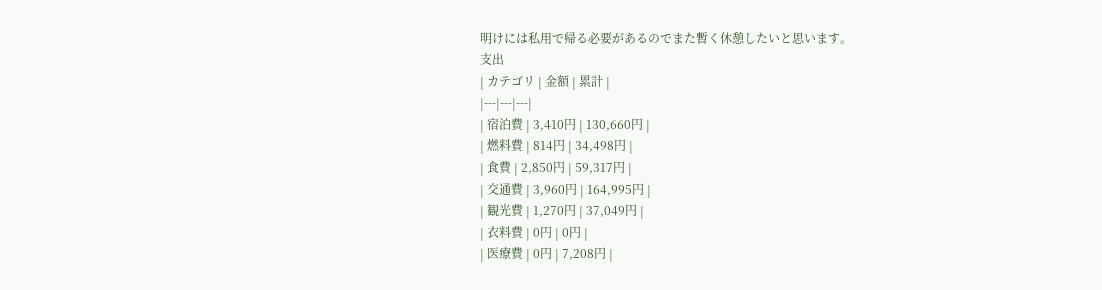明けには私用で帰る必要があるのでまた暫く休憩したいと思います。
支出
| カテゴリ | 金額 | 累計 |
|---|---|---|
| 宿泊費 | 3,410円 | 130,660円 |
| 燃料費 | 814円 | 34,498円 |
| 食費 | 2,850円 | 59,317円 |
| 交通費 | 3,960円 | 164,995円 |
| 観光費 | 1,270円 | 37,049円 |
| 衣料費 | 0円 | 0円 |
| 医療費 | 0円 | 7,208円 |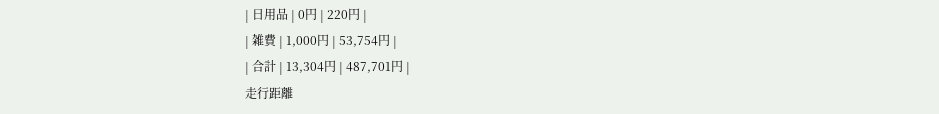| 日用品 | 0円 | 220円 |
| 雑費 | 1,000円 | 53,754円 |
| 合計 | 13,304円 | 487,701円 |
走行距離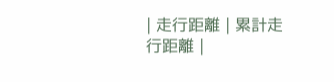| 走行距離 | 累計走行距離 |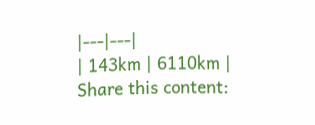|---|---|
| 143km | 6110km |
Share this content: